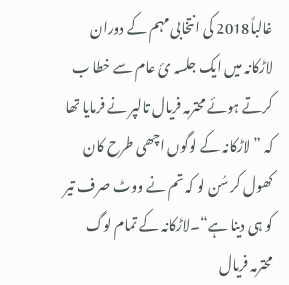غالباً2018 کی انتخابی مہم کے دوران لاڑکانہ میں ایک جلسہ ئ عام سے خطا ب کرتے ہوئے محترمہ فریال تالپر نے فرمایا تھا کہ ”لاڑکانہ کے لوگوں اچھی طرح کان کھول کر سُن لو کہ تم نے ووٹ صرف تیر کو ہی دینا ہے“۔لاڑکانہ کے تمام لوگ محترمہ فریال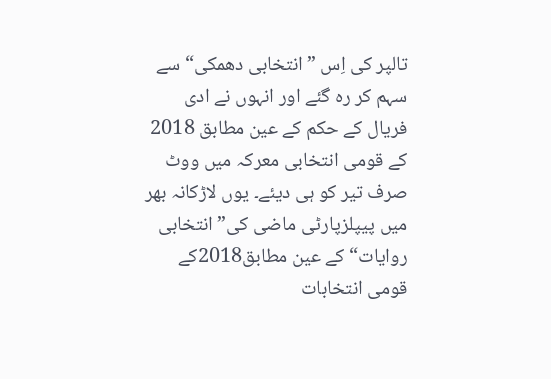تالپر کی اِس ”انتخابی دھمکی“ سے سہم کر رہ گئے اور انہوں نے ادی فریال کے حکم کے عین مطابق 2018 کے قومی انتخابی معرکہ میں ووٹ صرف تیر کو ہی دیئے۔ یوں لاڑکانہ بھر میں پیپلزپارٹی ماضی کی”انتخابی روایات“ کے عین مطابق2018کے قومی انتخابات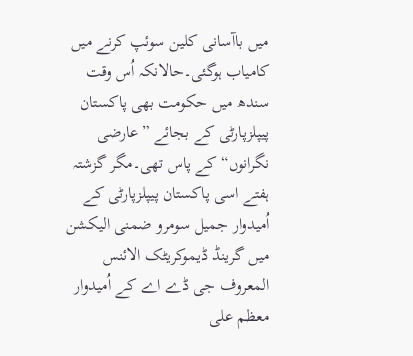میں باآسانی کلین سوئپ کرنے میں کامیاب ہوگئی۔حالانکہ اُس وقت سندھ میں حکومت بھی پاکستان پیپلزپارٹی کے بجائے ”عارضی نگرانوں“کے پاس تھی۔مگر گزشتہ ہفتے اسی پاکستان پیپلزپارٹی کے اُمیدوار جمیل سومرو ضمنی الیکشن میں گرینڈ ڈیموکریٹک الائنس المعروف جی ڈے اے کے اُمیدوار معظم علی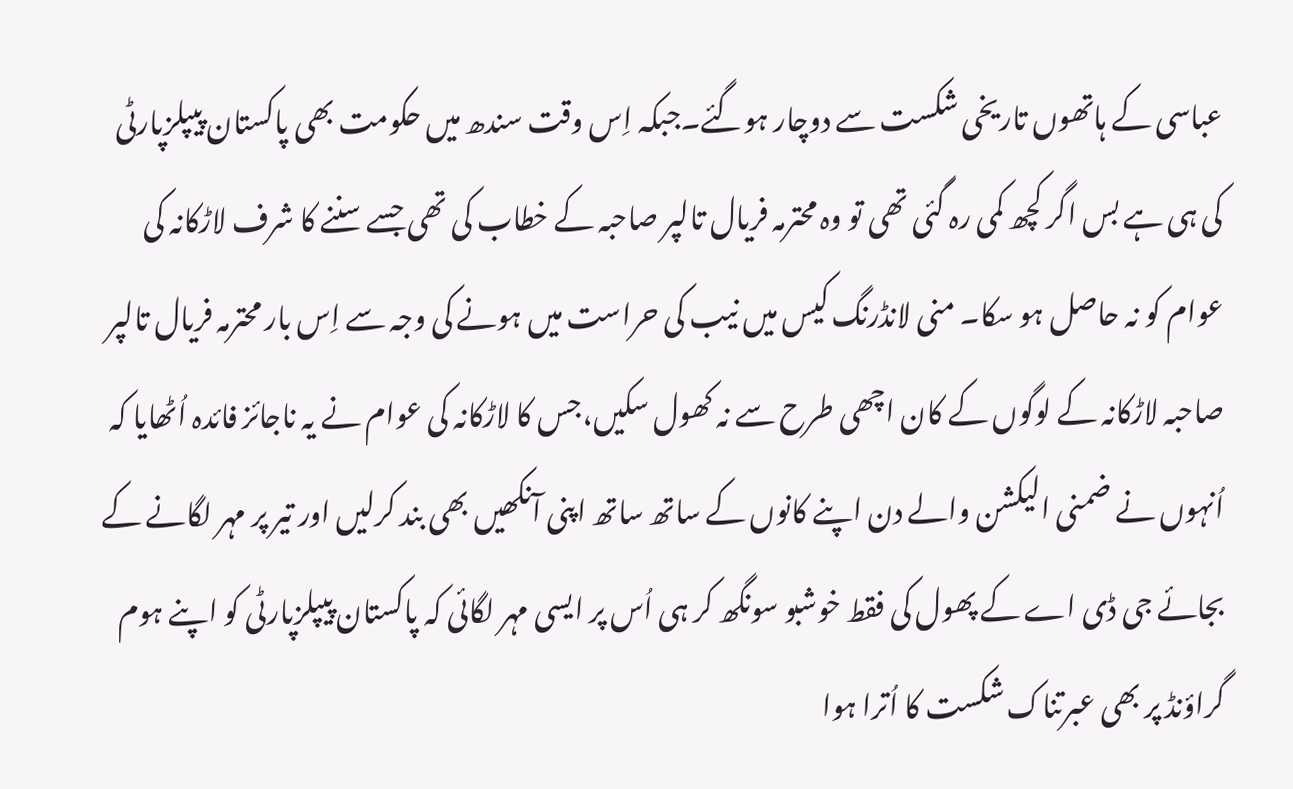عباسی کے ہاتھوں تاریخی شکست سے دوچار ہوگئے۔جبکہ اِس وقت سندھ میں حکومت بھی پاکستان پیپلزپارٹی کی ہی ہے بس اگر کچھ کمی رہ گئی تھی تو وہ محترمہ فریال تالپر صاحبہ کے خطاب کی تھی جسے سننے کا شرف لاڑکانہ کی عوام کو نہ حاصل ہو سکا۔ منی لانڈرنگ کیس میں نیب کی حراست میں ہونے کی وجہ سے اِس بار محترمہ فریال تالپر صاحبہ لاڑکانہ کے لوگوں کے کان اچھی طرح سے نہ کھول سکیں،جس کا لاڑکانہ کی عوام نے یہ ناجائز فائدہ اُٹھایا کہ اُنہوں نے ضمنی الیکشن والے دن اپنے کانوں کے ساتھ ساتھ اپنی آنکھیں بھی بند کرلیں اور تیر پر مہر لگانے کے بجائے جی ڈی اے کے پھول کی فقط خوشبو سونگھ کر ہی اُس پر ایسی مہر لگائی کہ پاکستان پیپلزپارٹی کو اپنے ہوم گراؤنڈ پر بھی عبرتناک شکست کا اُترا ہوا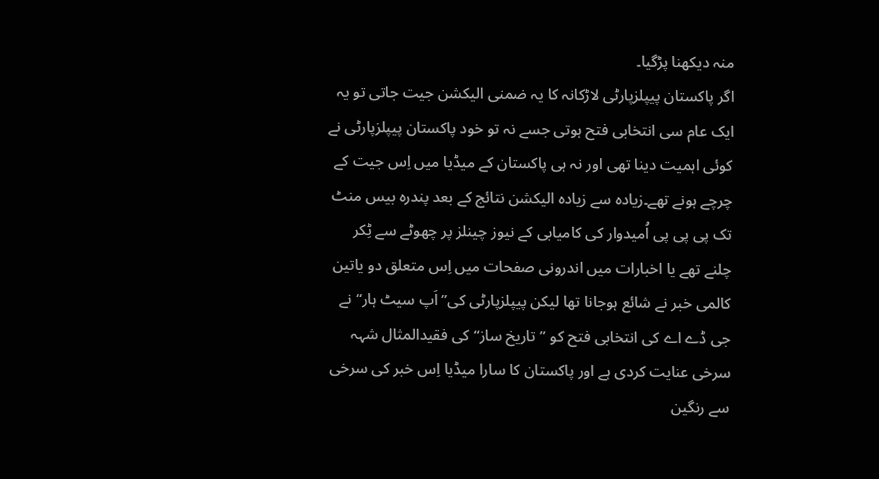منہ دیکھنا پڑگیا۔
اگر پاکستان پیپلزپارٹی لاڑکانہ کا یہ ضمنی الیکشن جیت جاتی تو یہ ایک عام سی انتخابی فتح ہوتی جسے نہ تو خود پاکستان پیپلزپارٹی نے کوئی اہمیت دینا تھی اور نہ ہی پاکستان کے میڈیا میں اِس جیت کے چرچے ہونے تھے۔زیادہ سے زیادہ الیکشن نتائج کے بعد پندرہ بیس منٹ تک پی پی پی اُمیدوار کی کامیابی کے نیوز چینلز پر چھوٹے سے ٹِکر چلنے تھے یا اخبارات میں اندرونی صفحات میں اِس متعلق دو یاتین کالمی خبر نے شائع ہوجانا تھا لیکن پیپلزپارٹی کی”اَپ سیٹ ہار“نے جی ڈے اے کی انتخابی فتح کو ”تاریخ ساز“ کی فقیدالمثال شہہ سرخی عنایت کردی ہے اور پاکستان کا سارا میڈیا اِس خبر کی سرخی سے رنگین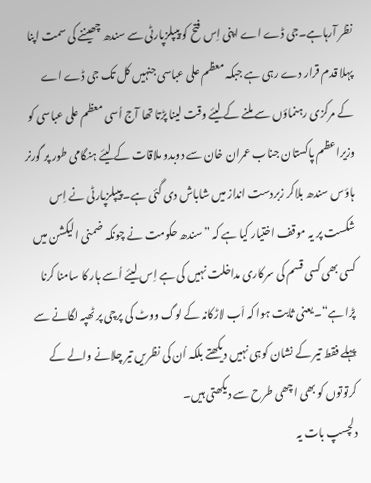نظر آرہاہے۔جی ڈے اے اپنی اِس فتح کو پیپلزپارٹی سے سندھ چھیننے کی سمت اپنا پہلا قدم قرار دے رہی ہے جبکہ معظم علی عباسی جنہیں کل تک جی ڈے اے کے مرکزی رہنماؤں سے ملنے کے لیئے وقت لینا پڑتا تھا آج اُسی معظم علی عباسی کو وزیراعظم پاکستان جناب عمران خان سے دوبدو ملاقات کے لیئے ہنگامی طور پر گورنر ہاؤس سندھ بلاکر زبردست انداز میں شاباش دی گئی ہے۔ پیپلزپارٹی نے اِس شکست پر یہ موقف اختیار کیا ہے کہ ”سندھ حکومت نے چونکہ ضمنی الیکشن میں کسی بھی کسی قسم کی سرکاری مداخلت نہیں کی ہے اِس لیئے اُسے ہار کا سامنا کرنا پڑا ہے“۔یعنی ثابت ہوا کہ اَب لاڑکانہ کے لوگ ووٹ کی پرچی پر ٹھپہ لگانے سے پہلے فقط تیر کے نشان کوہی نہیں دیکھتے بلکہ اُن کی نظریں تیر چلانے والے کے کرتوتوں کو بھی اچھی طرح سے دیکھتی ہیں۔
دلچسپ بات یہ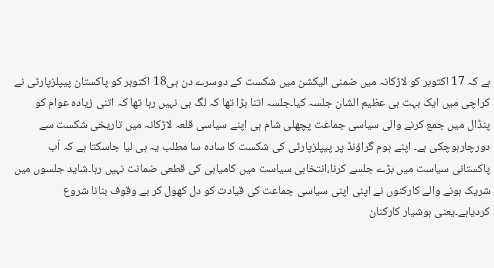ہے کہ 17 اکتوبر کو لاڑکانہ میں ضمنی الیکشن میں شکست کے دوسرے دن ہی18 اکتوبر کو پاکستان پیپلزپارٹی نے کراچی میں ایک بہت ہی عظیم الشان جلسہ کیا۔جلسہ اتنا بڑا تھا کہ لگ ہی نہیں رہا تھا کہ اتنی زیادہ عوام کو پنڈال میں جمع کرنے والی سیاسی جماعت پچھلی شام ہی اپنے سیاسی قلعہ لاڑکانہ میں تاریخی شکست سے دورچارہوچکی ہے۔ اپنے ہوم گراؤنڈ پر پیپلزپارٹی کی شکست کا سادہ سا مطلب یہ ہی لیا جاسکتا ہے کہ اَب پاکستانی سیاست میں بڑے جلسے کرنا،انتخابی سیاست میں کامیابی کی قطعی ضمانت نہیں رہا۔شاید جلسوں میں شریک ہونے والے کارکنوں نے اپنی اپنی سیاسی جماعت کی قیادت کو دل کھول کر بے وقوف بنانا شروع کردیاہے۔یعنی ہوشیار کارکنان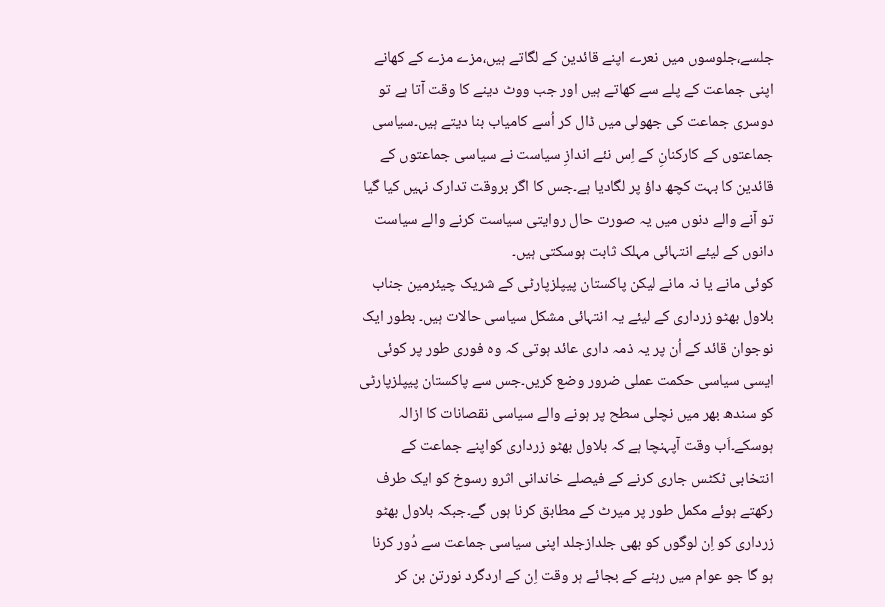جلسے،جلوسوں میں نعرے اپنے قائدین کے لگاتے ہیں،مزے مزے کے کھانے اپنی جماعت کے پلے سے کھاتے ہیں اور جب ووٹ دینے کا وقت آتا ہے تو دوسری جماعت کی جھولی میں ڈال کر اُسے کامیاب بنا دیتے ہیں۔سیاسی جماعتوں کے کارکنانِ کے اِس نئے اندازِ سیاست نے سیاسی جماعتوں کے قائدین کا بہت کچھ داؤ پر لگادیا ہے۔جس کا اگر بروقت تدارک نہیں کیا گیا تو آنے والے دنوں میں یہ صورت حال روایتی سیاست کرنے والے سیاست دانوں کے لیئے انتہائی مہلک ثابت ہوسکتی ہیں۔
کوئی مانے یا نہ مانے لیکن پاکستان پیپلزپارٹی کے شریک چیئرمین جناب بلاول بھٹو زرداری کے لیئے یہ انتہائی مشکل سیاسی حالات ہیں۔ بطور ایک نوجوان قائد کے اُن پر یہ ذمہ داری عائد ہوتی کہ وہ فوری طور پر کوئی ایسی سیاسی حکمت عملی ضرور وضع کریں۔جس سے پاکستان پیپلزپارٹی کو سندھ بھر میں نچلی سطح پر ہونے والے سیاسی نقصانات کا ازالہ ہوسکے۔اَب وقت آپہنچا ہے کہ بلاول بھٹو زرداری کواپنے جماعت کے انتخابی ٹکٹس جاری کرنے کے فیصلے خاندانی اثرو رسوخ کو ایک طرف رکھتے ہوئے مکمل طور پر میرٹ کے مطابق کرنا ہوں گے۔جبکہ بلاول بھٹو زرداری کو اِن لوگوں کو بھی جلدازجلد اپنی سیاسی جماعت سے دُور کرنا ہو گا جو عوام میں رہنے کے بجائے ہر وقت اِن کے اردگرد نورتن بن کر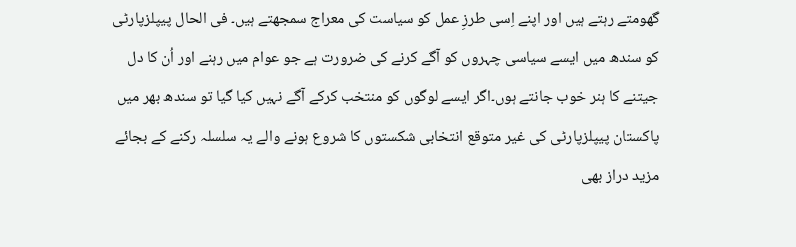گھومتے رہتے ہیں اور اپنے اِسی طرزِ عمل کو سیاست کی معراج سمجھتے ہیں۔ فی الحال پیپلزپارٹی کو سندھ میں ایسے سیاسی چہروں کو آگے کرنے کی ضرورت ہے جو عوام میں رہنے اور اُن کا دل جیتنے کا ہنر خوب جانتے ہوں۔اگر ایسے لوگوں کو منتخب کرکے آگے نہیں کیا گیا تو سندھ بھر میں پاکستان پیپلزپارٹی کی غیر متوقع انتخابی شکستوں کا شروع ہونے والے یہ سلسلہ رکنے کے بجائے مزید دراز بھی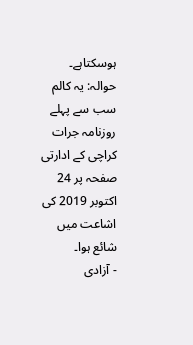ہوسکتاہے۔
حوالہ: یہ کالم سب سے پہلے روزنامہ جرات کراچی کے ادارتی صفحہ پر 24 اکتوبر 2019 کی اشاعت میں شائع ہوا۔
- آزادی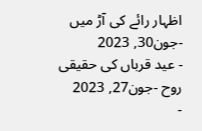اظہار رائے کی آڑ میں -جون30, 2023
- عید قرباں کی حقیقی روح -جون27, 2023
-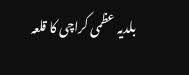بلدیہ عظمی کراچی کا قلعہ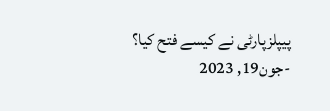پیپلزپارٹی نے کیسے فتح کیا؟ -جون19, 2023